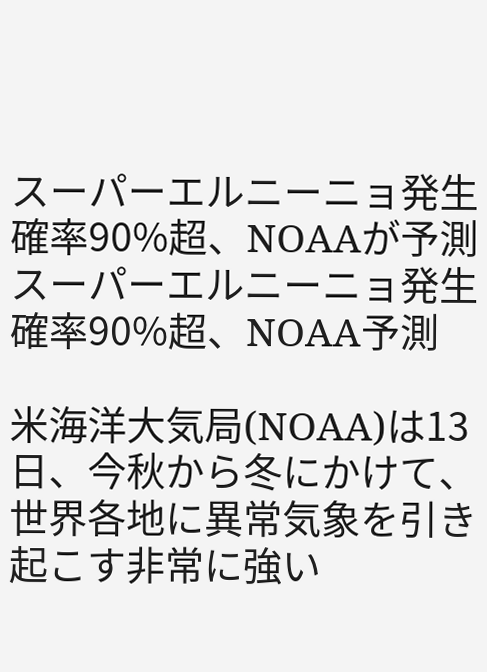スーパーエルニーニョ発生確率90%超、NOAAが予測
スーパーエルニーニョ発生確率90%超、NOAA予測

米海洋大気局(NOAA)は13日、今秋から冬にかけて、世界各地に異常気象を引き起こす非常に強い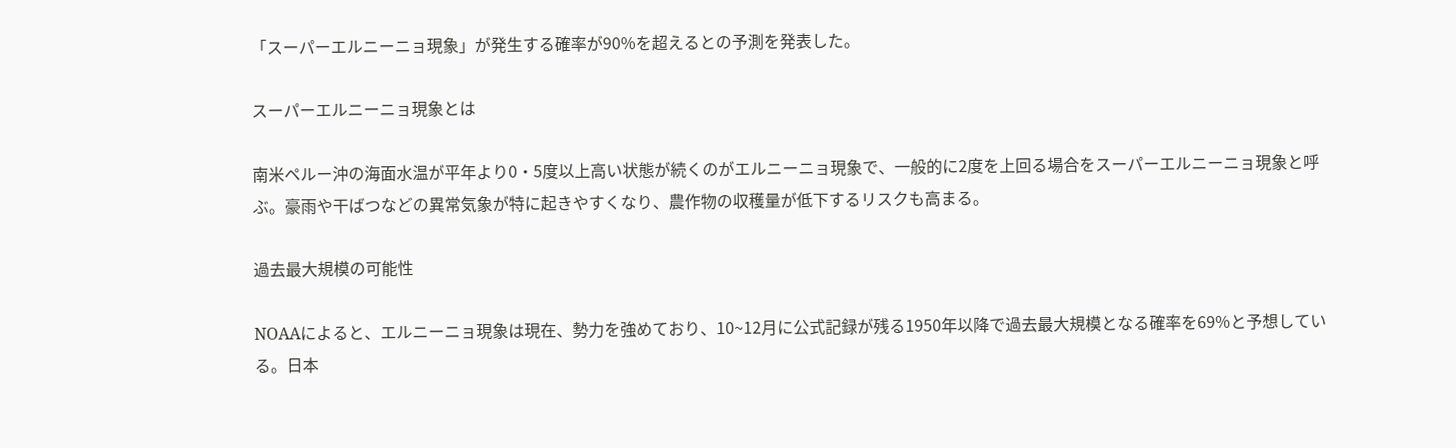「スーパーエルニーニョ現象」が発生する確率が90%を超えるとの予測を発表した。

スーパーエルニーニョ現象とは

南米ペルー沖の海面水温が平年より0・5度以上高い状態が続くのがエルニーニョ現象で、一般的に2度を上回る場合をスーパーエルニーニョ現象と呼ぶ。豪雨や干ばつなどの異常気象が特に起きやすくなり、農作物の収穫量が低下するリスクも高まる。

過去最大規模の可能性

NOAAによると、エルニーニョ現象は現在、勢力を強めており、10~12月に公式記録が残る1950年以降で過去最大規模となる確率を69%と予想している。日本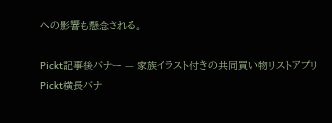への影響も懸念される。

Pickt記事後バナー — 家族イラスト付きの共同買い物リストアプリ
Pickt横長バナ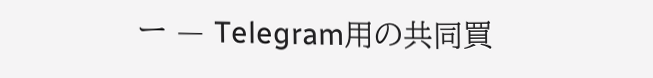ー — Telegram用の共同買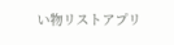い物リストアプリ